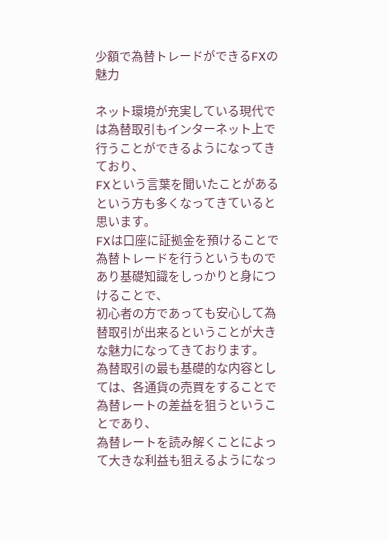少額で為替トレードができるFXの魅力

ネット環境が充実している現代では為替取引もインターネット上で行うことができるようになってきており、
FXという言葉を聞いたことがあるという方も多くなってきていると思います。
FXは口座に証拠金を預けることで為替トレードを行うというものであり基礎知識をしっかりと身につけることで、
初心者の方であっても安心して為替取引が出来るということが大きな魅力になってきております。
為替取引の最も基礎的な内容としては、各通貨の売買をすることで為替レートの差益を狙うということであり、
為替レートを読み解くことによって大きな利益も狙えるようになっ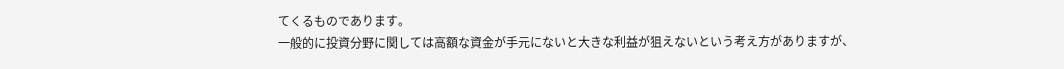てくるものであります。
一般的に投資分野に関しては高額な資金が手元にないと大きな利益が狙えないという考え方がありますが、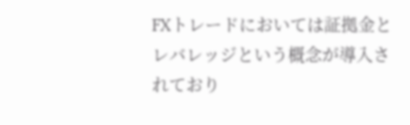FXトレードにおいては証拠金とレバレッジという概念が導入されており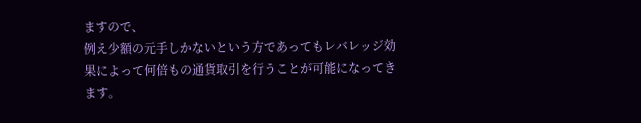ますので、
例え少額の元手しかないという方であってもレバレッジ効果によって何倍もの通貨取引を行うことが可能になってきます。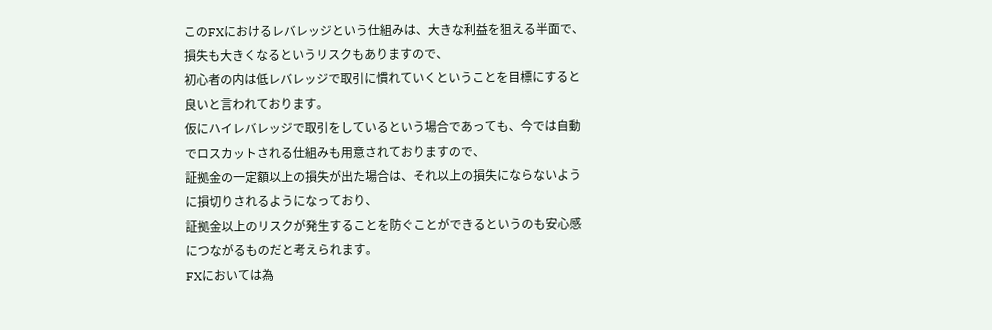このFXにおけるレバレッジという仕組みは、大きな利益を狙える半面で、損失も大きくなるというリスクもありますので、
初心者の内は低レバレッジで取引に慣れていくということを目標にすると良いと言われております。
仮にハイレバレッジで取引をしているという場合であっても、今では自動でロスカットされる仕組みも用意されておりますので、
証拠金の一定額以上の損失が出た場合は、それ以上の損失にならないように損切りされるようになっており、
証拠金以上のリスクが発生することを防ぐことができるというのも安心感につながるものだと考えられます。
FXにおいては為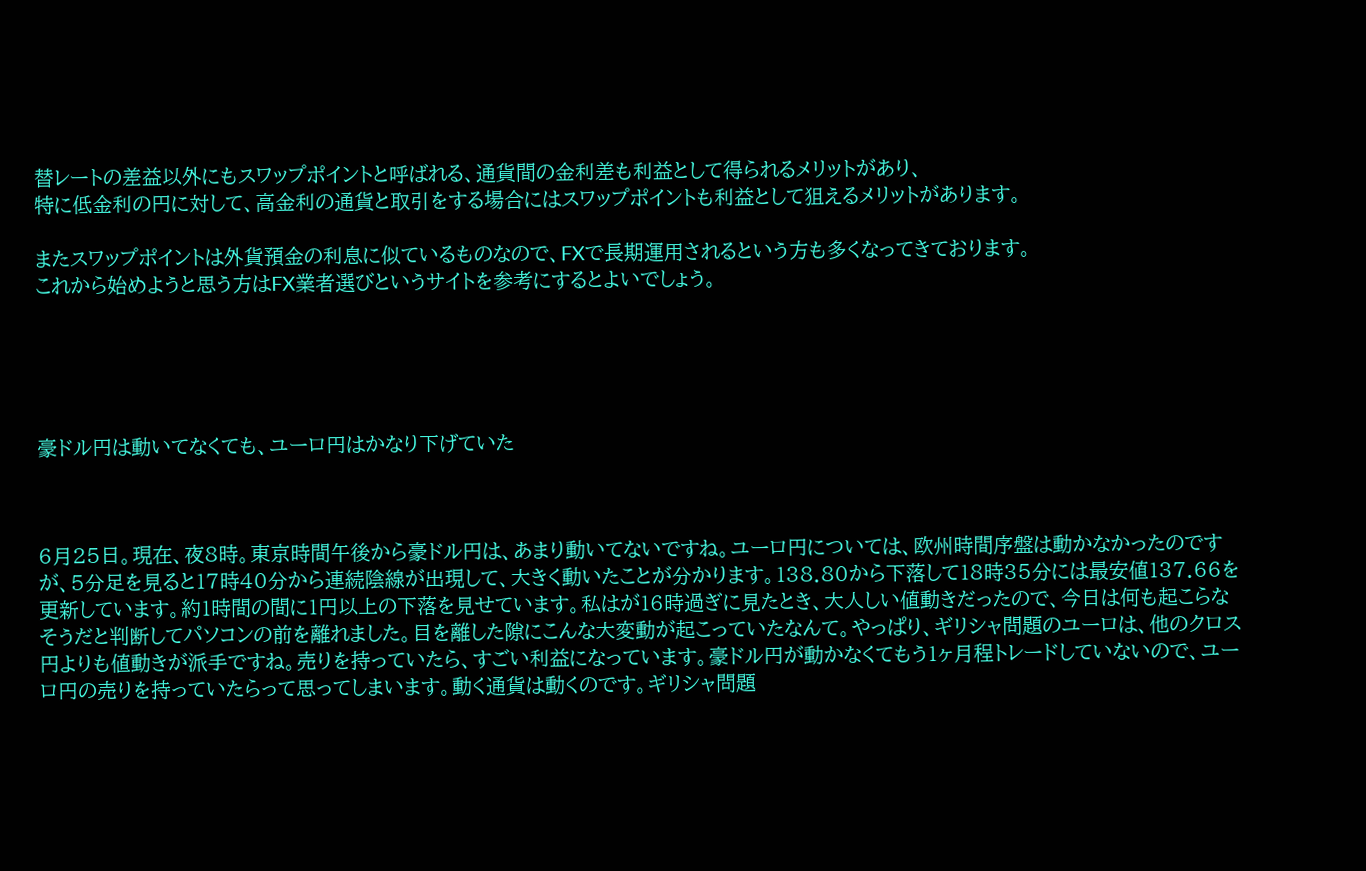替レートの差益以外にもスワップポイントと呼ばれる、通貨間の金利差も利益として得られるメリットがあり、
特に低金利の円に対して、高金利の通貨と取引をする場合にはスワップポイントも利益として狙えるメリットがあります。

またスワップポイントは外貨預金の利息に似ているものなので、FXで長期運用されるという方も多くなってきております。
これから始めようと思う方はFX業者選びというサイトを参考にするとよいでしょう。





豪ドル円は動いてなくても、ユーロ円はかなり下げていた



6月25日。現在、夜8時。東京時間午後から豪ドル円は、あまり動いてないですね。ユーロ円については、欧州時間序盤は動かなかったのですが、5分足を見ると17時40分から連続陰線が出現して、大きく動いたことが分かります。138.80から下落して18時35分には最安値137.66を更新しています。約1時間の間に1円以上の下落を見せています。私はが16時過ぎに見たとき、大人しい値動きだったので、今日は何も起こらなそうだと判断してパソコンの前を離れました。目を離した隙にこんな大変動が起こっていたなんて。やっぱり、ギリシャ問題のユーロは、他のクロス円よりも値動きが派手ですね。売りを持っていたら、すごい利益になっています。豪ドル円が動かなくてもう1ヶ月程トレードしていないので、ユーロ円の売りを持っていたらって思ってしまいます。動く通貨は動くのです。ギリシャ問題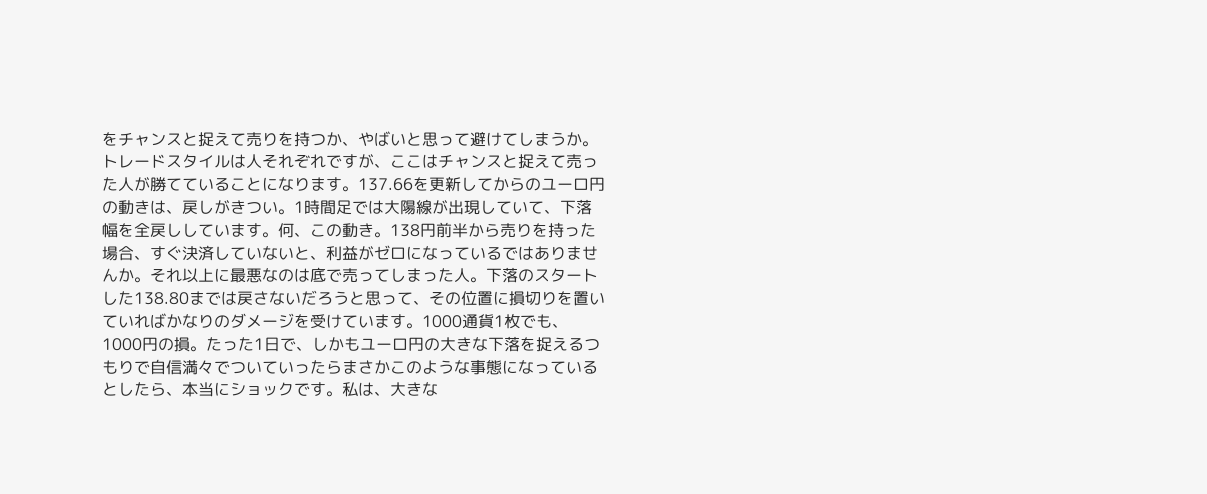をチャンスと捉えて売りを持つか、やばいと思って避けてしまうか。トレードスタイルは人それぞれですが、ここはチャンスと捉えて売った人が勝てていることになります。137.66を更新してからのユーロ円の動きは、戻しがきつい。1時間足では大陽線が出現していて、下落幅を全戻ししています。何、この動き。138円前半から売りを持った場合、すぐ決済していないと、利益がゼロになっているではありませんか。それ以上に最悪なのは底で売ってしまった人。下落のスタートした138.80までは戻さないだろうと思って、その位置に損切りを置いていればかなりのダメージを受けています。1000通貨1枚でも、1000円の損。たった1日で、しかもユーロ円の大きな下落を捉えるつもりで自信満々でついていったらまさかこのような事態になっているとしたら、本当にショックです。私は、大きな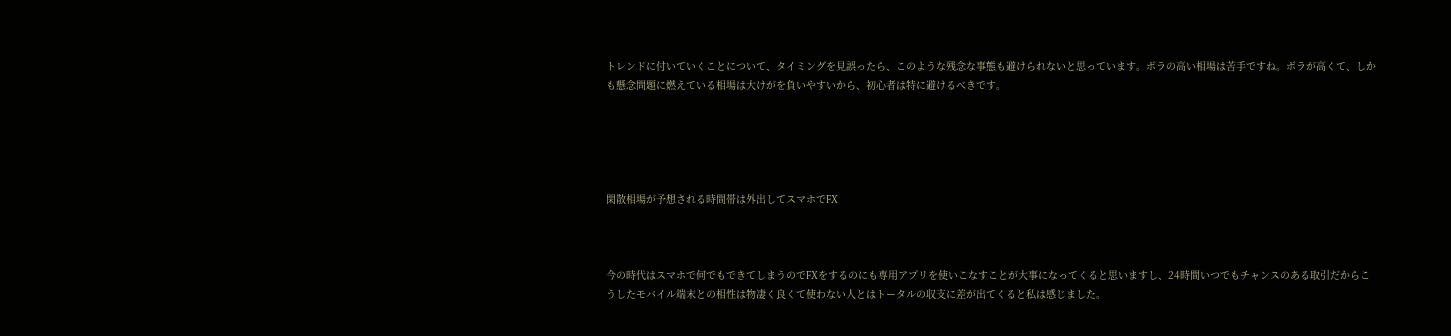トレンドに付いていくことについて、タイミングを見誤ったら、このような残念な事態も避けられないと思っています。ボラの高い相場は苦手ですね。ボラが高くて、しかも懸念問題に燃えている相場は大けがを負いやすいから、初心者は特に避けるべきです。





閑散相場が予想される時間帯は外出してスマホでFX



今の時代はスマホで何でもできてしまうのでFXをするのにも専用アプリを使いこなすことが大事になってくると思いますし、24時間いつでもチャンスのある取引だからこうしたモバイル端末との相性は物凄く良くて使わない人とはトータルの収支に差が出てくると私は感じました。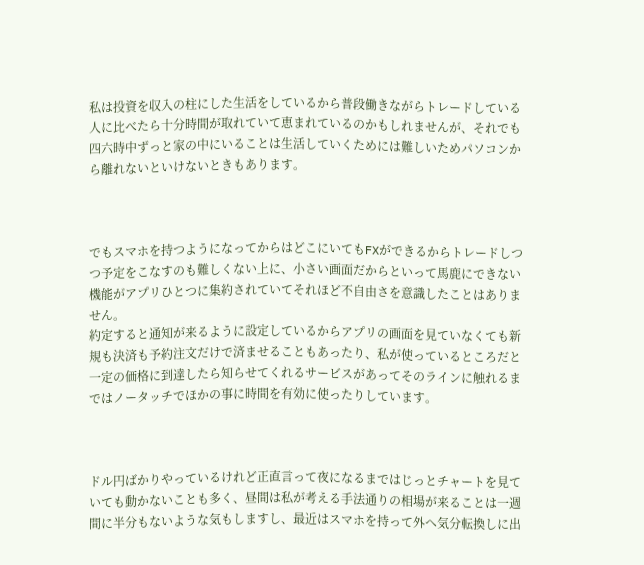私は投資を収入の柱にした生活をしているから普段働きながらトレードしている人に比べたら十分時間が取れていて恵まれているのかもしれませんが、それでも四六時中ずっと家の中にいることは生活していくためには難しいためパソコンから離れないといけないときもあります。



でもスマホを持つようになってからはどこにいてもFXができるからトレードしつつ予定をこなすのも難しくない上に、小さい画面だからといって馬鹿にできない機能がアプリひとつに集約されていてそれほど不自由さを意識したことはありません。
約定すると通知が来るように設定しているからアプリの画面を見ていなくても新規も決済も予約注文だけで済ませることもあったり、私が使っているところだと一定の価格に到達したら知らせてくれるサービスがあってそのラインに触れるまではノータッチでほかの事に時間を有効に使ったりしています。



ドル円ばかりやっているけれど正直言って夜になるまではじっとチャートを見ていても動かないことも多く、昼間は私が考える手法通りの相場が来ることは一週間に半分もないような気もしますし、最近はスマホを持って外へ気分転換しに出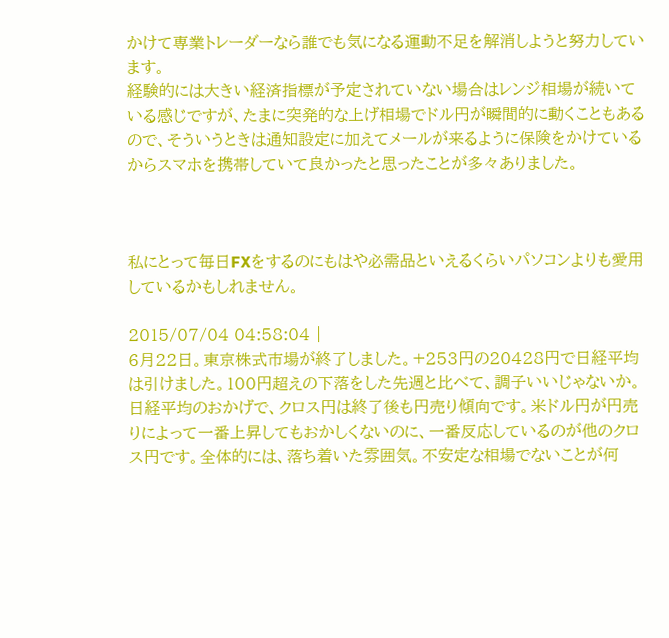かけて専業トレーダーなら誰でも気になる運動不足を解消しようと努力しています。
経験的には大きい経済指標が予定されていない場合はレンジ相場が続いている感じですが、たまに突発的な上げ相場でドル円が瞬間的に動くこともあるので、そういうときは通知設定に加えてメールが来るように保険をかけているからスマホを携帯していて良かったと思ったことが多々ありました。



私にとって毎日FXをするのにもはや必需品といえるくらいパソコンよりも愛用しているかもしれません。

2015/07/04 04:58:04 |
6月22日。東京株式市場が終了しました。+253円の20428円で日経平均は引けました。100円超えの下落をした先週と比べて、調子いいじゃないか。日経平均のおかげで、クロス円は終了後も円売り傾向です。米ドル円が円売りによって一番上昇してもおかしくないのに、一番反応しているのが他のクロス円です。全体的には、落ち着いた雰囲気。不安定な相場でないことが何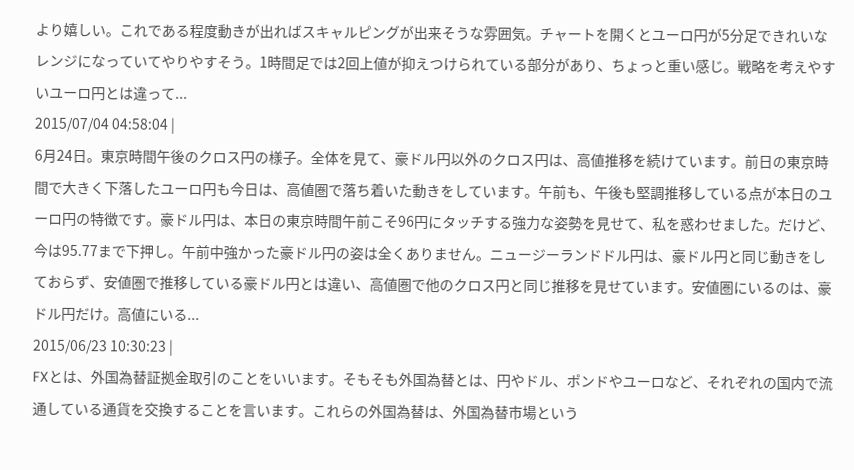より嬉しい。これである程度動きが出ればスキャルピングが出来そうな雰囲気。チャートを開くとユーロ円が5分足できれいなレンジになっていてやりやすそう。1時間足では2回上値が抑えつけられている部分があり、ちょっと重い感じ。戦略を考えやすいユーロ円とは違って...
2015/07/04 04:58:04 |
6月24日。東京時間午後のクロス円の様子。全体を見て、豪ドル円以外のクロス円は、高値推移を続けています。前日の東京時間で大きく下落したユーロ円も今日は、高値圏で落ち着いた動きをしています。午前も、午後も堅調推移している点が本日のユーロ円の特徴です。豪ドル円は、本日の東京時間午前こそ96円にタッチする強力な姿勢を見せて、私を惑わせました。だけど、今は95.77まで下押し。午前中強かった豪ドル円の姿は全くありません。ニュージーランドドル円は、豪ドル円と同じ動きをしておらず、安値圏で推移している豪ドル円とは違い、高値圏で他のクロス円と同じ推移を見せています。安値圏にいるのは、豪ドル円だけ。高値にいる...
2015/06/23 10:30:23 |
FXとは、外国為替証拠金取引のことをいいます。そもそも外国為替とは、円やドル、ポンドやユーロなど、それぞれの国内で流通している通貨を交換することを言います。これらの外国為替は、外国為替市場という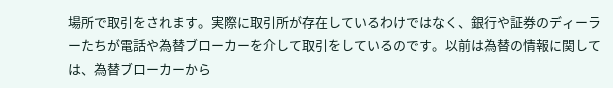場所で取引をされます。実際に取引所が存在しているわけではなく、銀行や証券のディーラーたちが電話や為替ブローカーを介して取引をしているのです。以前は為替の情報に関しては、為替ブローカーから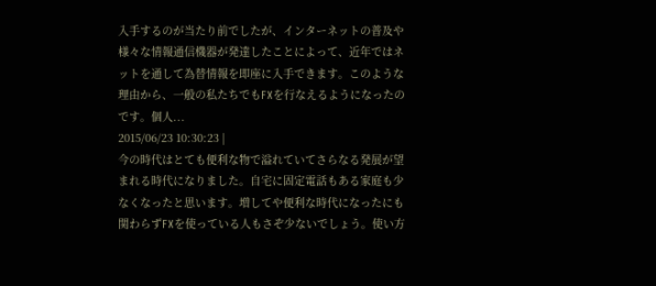入手するのが当たり前でしたが、インターネットの普及や様々な情報通信機器が発達したことによって、近年ではネットを通して為替情報を即座に入手できます。このような理由から、一般の私たちでもFXを行なえるようになったのです。個人...
2015/06/23 10:30:23 |
今の時代はとても便利な物で溢れていてさらなる発展が望まれる時代になりました。自宅に固定電話もある家庭も少なくなったと思います。増してや便利な時代になったにも関わらずFXを使っている人もさぞ少ないでしょう。使い方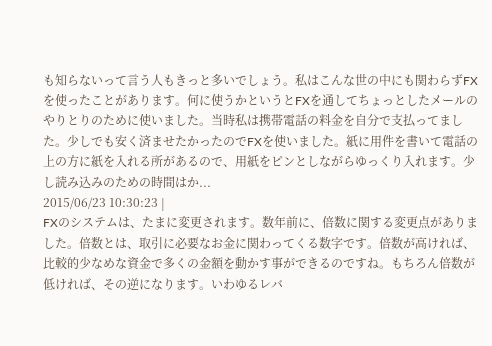も知らないって言う人もきっと多いでしょう。私はこんな世の中にも関わらずFXを使ったことがあります。何に使うかというとFXを通してちょっとしたメールのやりとりのために使いました。当時私は携帯電話の料金を自分で支払ってました。少しでも安く済ませたかったのでFXを使いました。紙に用件を書いて電話の上の方に紙を入れる所があるので、用紙をピンとしながらゆっくり入れます。少し読み込みのための時間はか...
2015/06/23 10:30:23 |
FXのシステムは、たまに変更されます。数年前に、倍数に関する変更点がありました。倍数とは、取引に必要なお金に関わってくる数字です。倍数が高ければ、比較的少なめな資金で多くの金額を動かす事ができるのですね。もちろん倍数が低ければ、その逆になります。いわゆるレバ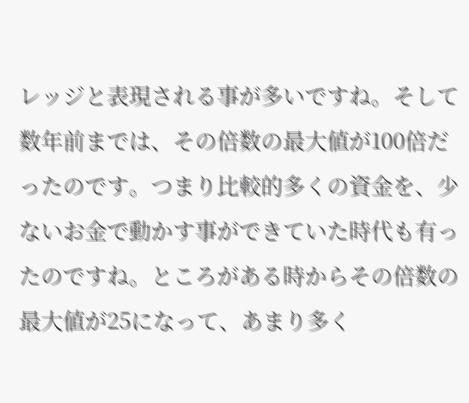レッジと表現される事が多いですね。そして数年前までは、その倍数の最大値が100倍だったのです。つまり比較的多くの資金を、少ないお金で動かす事ができていた時代も有ったのですね。ところがある時からその倍数の最大値が25になって、あまり多く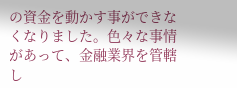の資金を動かす事ができなくなりました。色々な事情があって、金融業界を管轄し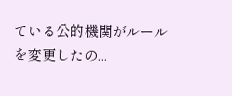ている公的機関がルールを変更したの...